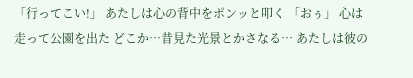「行ってこい!」 あたしは心の背中をポンッと叩く 「おぅ」 心は走って公園を出た どこか…昔見た光景とかさなる… あたしは彼の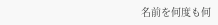名前を何度も何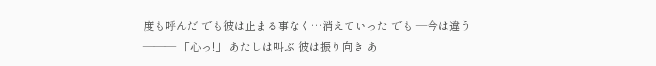度も呼んだ でも彼は止まる事なく…消えていった でも ―今は違う――― 「心っ!」 あたしは叫ぶ 彼は振り向き あ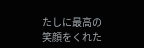たしに最高の笑顔をくれた